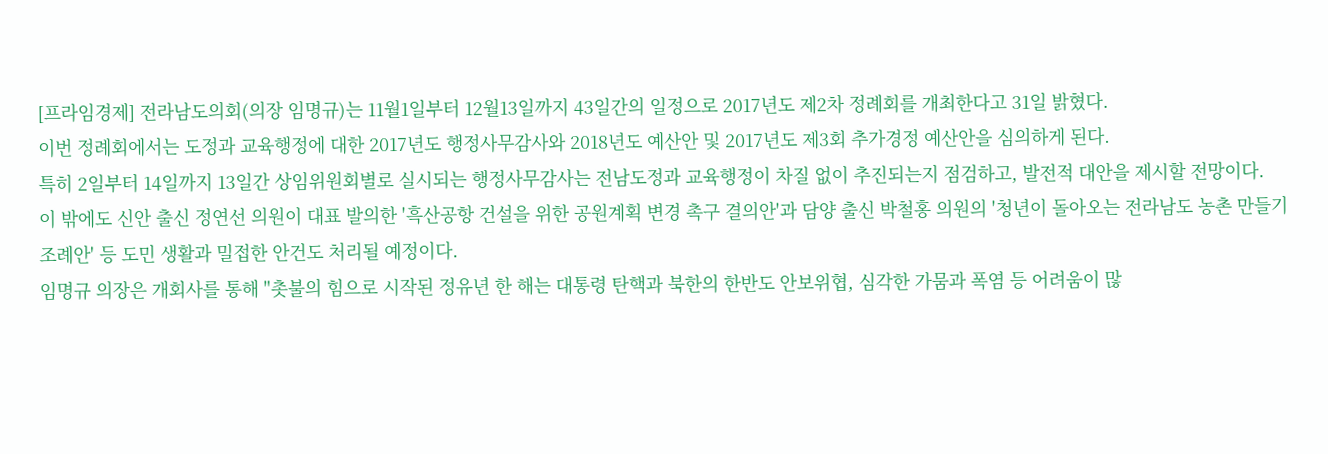[프라임경제] 전라남도의회(의장 임명규)는 11월1일부터 12월13일까지 43일간의 일정으로 2017년도 제2차 정례회를 개최한다고 31일 밝혔다.
이번 정례회에서는 도정과 교육행정에 대한 2017년도 행정사무감사와 2018년도 예산안 및 2017년도 제3회 추가경정 예산안을 심의하게 된다.
특히 2일부터 14일까지 13일간 상임위원회별로 실시되는 행정사무감사는 전남도정과 교육행정이 차질 없이 추진되는지 점검하고, 발전적 대안을 제시할 전망이다.
이 밖에도 신안 출신 정연선 의원이 대표 발의한 '흑산공항 건설을 위한 공원계획 변경 촉구 결의안'과 담양 출신 박철홍 의원의 '청년이 돌아오는 전라남도 농촌 만들기 조례안' 등 도민 생활과 밀접한 안건도 처리될 예정이다.
임명규 의장은 개회사를 통해 "촛불의 힘으로 시작된 정유년 한 해는 대통령 탄핵과 북한의 한반도 안보위협, 심각한 가뭄과 폭염 등 어려움이 많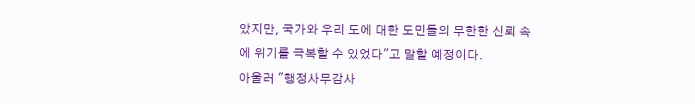았지만, 국가와 우리 도에 대한 도민들의 무한한 신뢰 속에 위기를 극복할 수 있었다"고 말할 예정이다.
아울러 "행정사무감사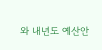와 내년도 예산안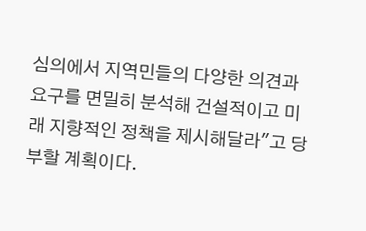심의에서 지역민들의 다양한 의견과 요구를 면밀히 분석해 건설적이고 미래 지향적인 정책을 제시해달라"고 당부할 계획이다.